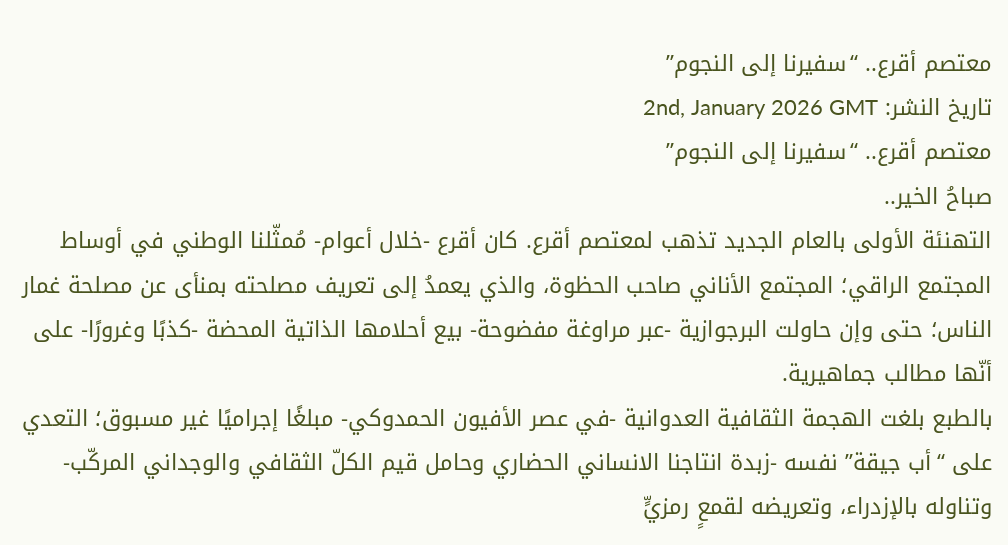معتصم أقرع.. “سفيرنا إلى النجوم”
تاريخ النشر: 2nd, January 2026 GMT
معتصم أقرع.. “سفيرنا إلى النجوم”
صباحُ الخير..
التهنئة الأولى بالعام الجديد تذهب لمعتصم أقرع. كان أقرع -خلال أعوام- مُمثّلنا الوطني في أوساط المجتمع الراقي؛ المجتمع الأناني صاحب الحظوة، والذي يعمدُ إلى تعريف مصلحته بمنأى عن مصلحة غمار الناس؛ حتى وإن حاولت البرجوازية -عبر مراوغة مفضوحة- بيع أحلامها الذاتية المحضة -كذبًا وغرورًا- على أنّها مطالب جماهيرية.
بالطبع بلغت الهجمة الثقافية العدوانية -في عصر الأفيون الحمدوكي- مبلغًا إجراميًا غير مسبوق؛ التعدي على “أب جيقة” نفسه -زبدة انتاجنا الانساني الحضاري وحامل قيم الكلّ الثقافي والوجداني المركّب- وتناوله بالإزدراء، وتعريضه لقمعٍ رمزيٍّ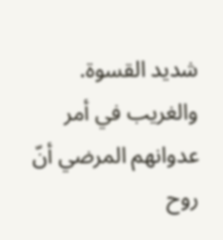شديد القسوة. والغريب في أمر عدوانهم المرضي أنّ روح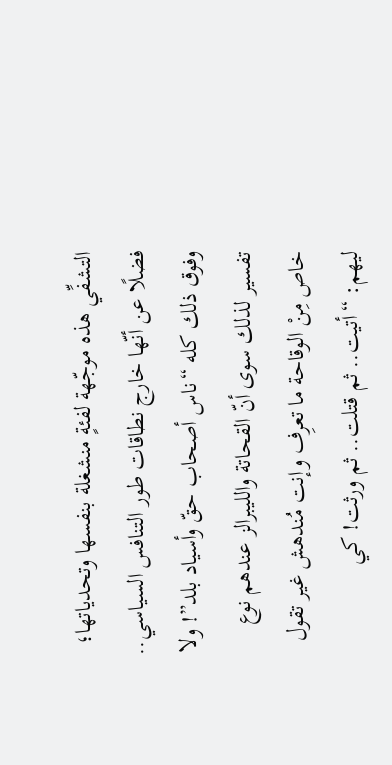التشفِّي هذه موجّهة لفئةٍ منشغلة بنفسها وتحدياتها؛ فضلًا عن أنّها خارج نطاقات طور التنافس السياسي.. وفوق ذلك كله “ناس أصحاب حقّ وأسياد بلد”! ولا تفسير لذلك سوى أنّ القحاتة والليبرالز عندهم نوع خاص مِنْ الوقاحة ما تعرِف وإنت مُندهش غير تقول ليهم: “أتيت.. ثم قتلت.. ثم ورثت! كي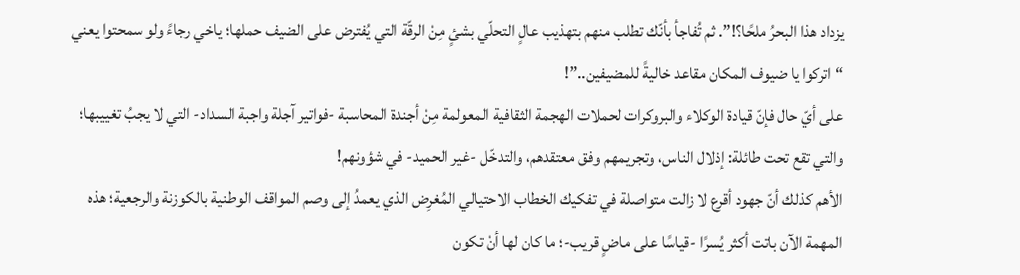يزداد هذا البحرُ ملحًا؟!”. ثم تُفاجأ بأنّك تطلب منهم بتهذيب عالٍ التحلّي بشئٍ مِنْ الرقّة التي يُفترض على الضيف حملها؛ ياخي رجاءً ولو سمحتوا يعني “اتركوا يا ضيوف المكان مقاعد خاليةً للمضيفين..”!
على أيّ حال فإنّ قيادة الوكلاء والبروكرات لحملات الهجمة الثقافية المعولمة مِنْ أجندة المحاسبة -فواتير آجلة واجبة السداد- التي لا يجبُ تغييبها؛ والتي تقع تحت طائلة: إذلال الناس، وتجريمهم وفق معتقدهم، والتدخّل -غير الحميد- في شؤونهم!
الأهم كذلك أنّ جهود أقرع لا زالت متواصلة في تفكيك الخطاب الاحتيالي المُغرِض الذي يعمدُ إلى وصم المواقف الوطنية بالكوزنة والرجعية؛ هذه المهمة الآن باتت أكثر يُسرًا -قياسًا على ماضٍ قريب-؛ ما كان لها أنْ تكون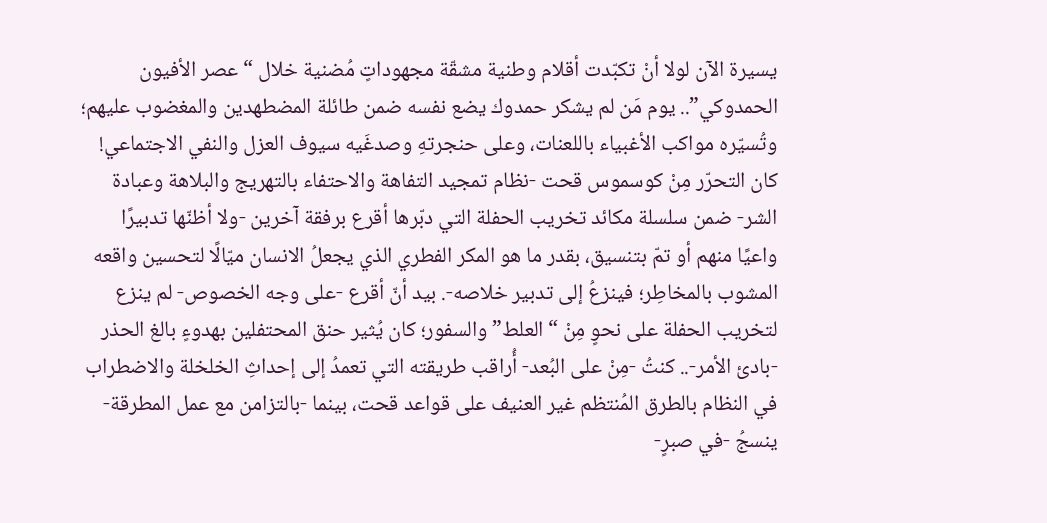يسيرة الآن لولا أنْ تكبّدت أقلام وطنية مشقّة مجهوداتٍ مُضنية خلال “عصر الأفيون الحمدوكي”.. يوم مَن لم يشكر حمدوك يضع نفسه ضمن طائلة المضطهدين والمغضوب عليهم؛ وتُسيّره مواكب الأغبياء باللعنات، وعلى حنجرتهِ وصدغَيه سيوف العزل والنفي الاجتماعي!
كان التحرّر مِنْ كوسموس قحت -نظام تمجيد التفاهة والاحتفاء بالتهريج والبلاهة وعبادة الشر- ضمن سلسلة مكائد تخريب الحفلة التي دبّرها أقرع برفقة آخرين -ولا أظنّها تدبيرًا واعيًا منهم أو تمّ بتنسيق، بقدر ما هو المكر الفطري الذي يجعلُ الانسان ميّالًا لتحسين واقعه المشوب بالمخاطِر؛ فينزعُ إلى تدبير خلاصه-. بيد أنّ أقرع -على وجه الخصوص- لم ينزع لتخريب الحفلة على نحوٍ مِنْ “العلط” والسفور؛ كان يُثير حنق المحتفلين بهدوءٍ بالغ الحذر -بادئ الأمر-.. كنتُ -مِنْ على البُعد- أُراقب طريقته التي تعمدُ إلى إحداثِ الخلخلة والاضطراب في النظام بالطرق المُنتظم غير العنيف على قواعد قحت، بينما -بالتزامن مع عمل المطرقة- ينسجُ -في صبرٍ-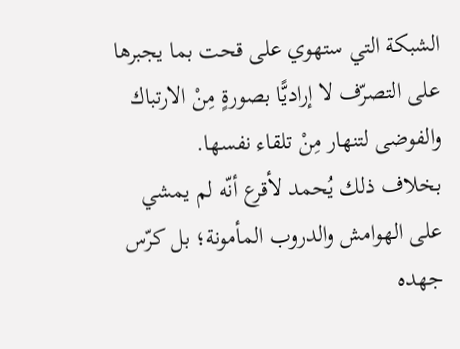الشبكة التي ستهوي على قحت بما يجبرها على التصرّف لا إراديًّا بصورةٍ مِنْ الارتباك والفوضى لتنهار مِنْ تلقاء نفسها.
بخلاف ذلك يُحمد لأقرع أنّه لم يمشي على الهوامش والدروب المأمونة؛ بل كرّس جهده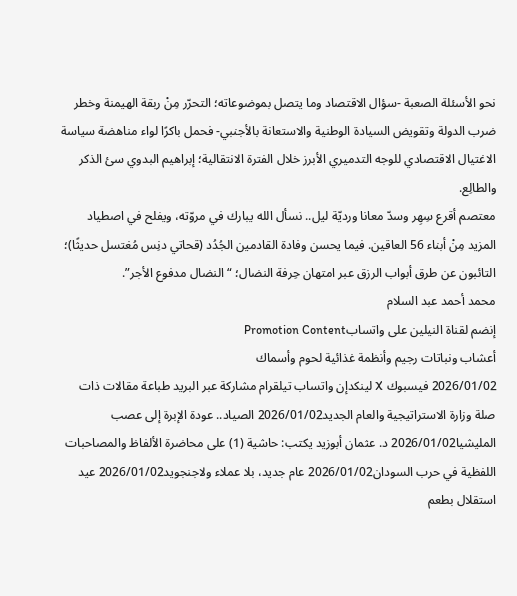نحو الأسئلة الصعبة -سؤال الاقتصاد وما يتصل بموضوعاته؛ التحرّر مِنْ ربقة الهيمنة وخطر ضرب الدولة وتقويض السيادة الوطنية والاستعانة بالأجنبي- فحمل باكرًا لواء مناهضة سياسة الاغتيال الاقتصادي للوجه التدميري الأبرز خلال الفترة الانتقالية؛ إبراهيم البدوي سئ الذكر والطالِع.
معتصم أقرع سِهِر وسدّ معانا ورديّة ليل.. نسأل الله يبارك في مروّته، ويفلح في اصطياد المزيد مِنْ أبناء 56 العاقين. فيما يحسن وفادة القادمين الجُدُد (قحاتي دنِس مُغتسل حديثًا)؛ التائبون عن طرق أبواب الرزق عبر امتهان حِرفة النضال؛ “النضال مدفوع الأجر”.
محمد أحمد عبد السلام
إنضم لقناة النيلين على واتسابPromotion Content
أعشاب ونباتات رجيم وأنظمة غذائية لحوم وأسماك
2026/01/02 فيسبوك X لينكدإن واتساب تيلقرام مشاركة عبر البريد طباعة مقالات ذات صلة وزارة الاستراتيجية والعام الجديد2026/01/02 الصياد.. عودة الإبرة إلى عصب المليشيا2026/01/02 د. عثمان أبوزيد يكتب: حاشية (1) على محاضرة الألفاظ والمصاحبات اللفظية في حرب السودان2026/01/02 عام جديد، بلا عملاء ولاجنجويد2026/01/02 عيد استقلال بطعم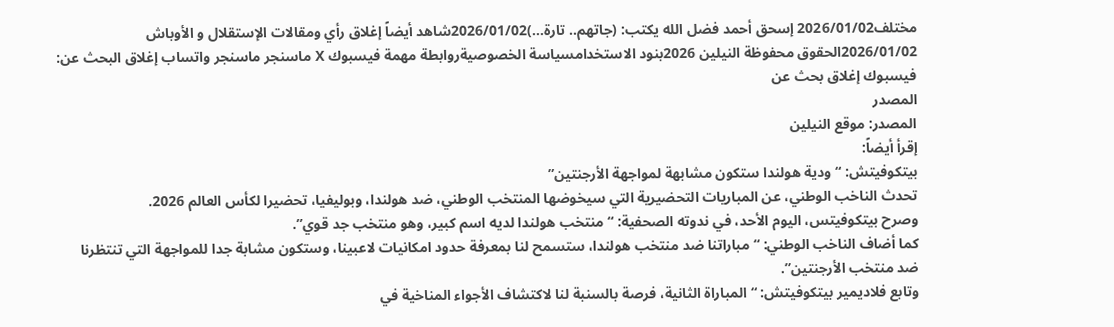مختلف2026/01/02 إسحق أحمد فضل الله يكتب: (جاتهم.. تارة…)2026/01/02شاهد أيضاً إغلاق رأي ومقالات الإستقلال و الأوباش 2026/01/02الحقوق محفوظة النيلين 2026بنود الاستخدامسياسة الخصوصيةروابطة مهمة فيسبوك X ماسنجر ماسنجر واتساب إغلاق البحث عن: فيسبوك إغلاق بحث عن
المصدر
المصدر: موقع النيلين
إقرأ أيضاً:
بيتكوفيتش: “ودية هولندا ستكون مشابهة لمواجهة الأرجنتين”
تحدث الناخب الوطني، عن المباريات التحضيرية التي سيخوضها المنتخب الوطني، ضد هولندا، وبوليفيا، تحضيرا لكأس العالم 2026.
وصرح بيتكوفيتس، اليوم الأحد، في ندوته الصحفية: “منتخب هولندا لديه اسم كبير، وهو منتخب جد قوي”.
كما أضاف الناخب الوطني: “مباراتنا ضد منتخب هولندا، ستسمح لنا بمعرفة حدود امكانيات لاعبينا، وستكون مشابة جدا للمواجهة التي تنتظرنا ضد منتخب الأرجنتين”.
وتابع فلاديمير بيتكوفيتش: “المباراة الثانية، فرصة بالسنبة لنا لاكتشاف الأجواء المناخية في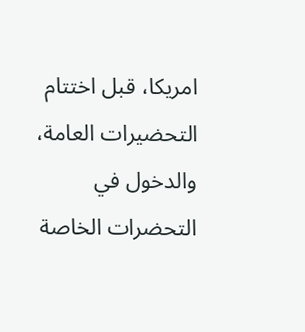امريكا، قبل اختتام التحضيرات العامة، والدخول في التحضرات الخاصة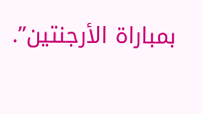بمباراة الأرجنتين”.